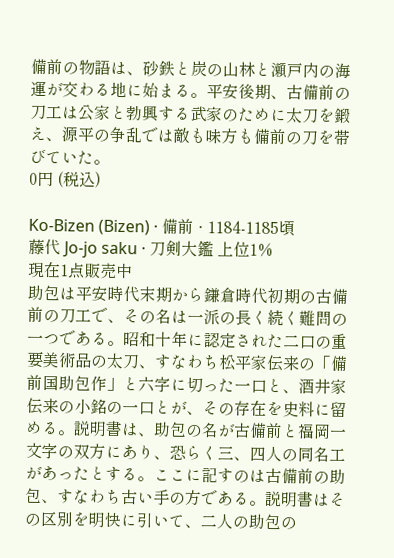備前の物語は、砂鉄と炭の山林と瀬戸内の海運が交わる地に始まる。平安後期、古備前の刀工は公家と勃興する武家のために太刀を鍛え、源平の争乱では敵も味方も備前の刀を帯びていた。
0円 (税込)

Ko-Bizen (Bizen) · 備前 · 1184-1185頃
藤代 Jo-jo saku · 刀剣大鑑 上位1%
現在1点販売中
助包は平安時代末期から鎌倉時代初期の古備前の刀工で、その名は一派の長く続く難問の一つである。昭和十年に認定された二口の重要美術品の太刀、すなわち松平家伝来の「備前国助包作」と六字に切った一口と、酒井家伝来の小銘の一口とが、その存在を史料に留める。説明書は、助包の名が古備前と福岡一文字の双方にあり、恐らく三、四人の同名工があったとする。ここに記すのは古備前の助包、すなわち古い手の方である。説明書はその区別を明快に引いて、二人の助包の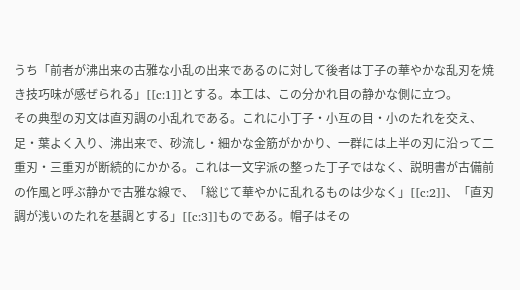うち「前者が沸出来の古雅な小乱の出来であるのに対して後者は丁子の華やかな乱刃を焼き技巧味が感ぜられる」[[c:1]]とする。本工は、この分かれ目の静かな側に立つ。
その典型の刃文は直刃調の小乱れである。これに小丁子・小互の目・小のたれを交え、足・葉よく入り、沸出来で、砂流し・細かな金筋がかかり、一群には上半の刃に沿って二重刃・三重刃が断続的にかかる。これは一文字派の整った丁子ではなく、説明書が古備前の作風と呼ぶ静かで古雅な線で、「総じて華やかに乱れるものは少なく」[[c:2]]、「直刃調が浅いのたれを基調とする」[[c:3]]ものである。帽子はその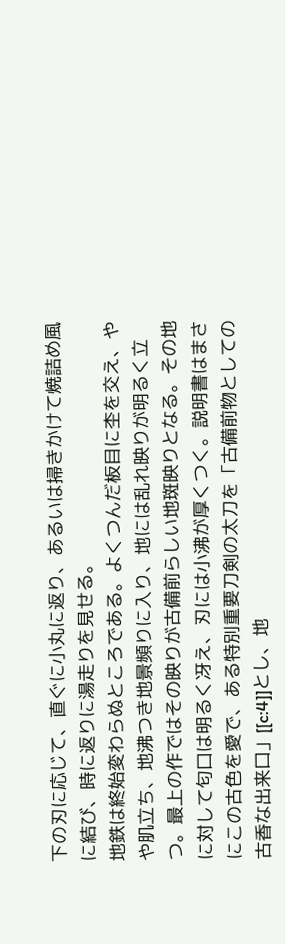下の刃に応じて、直ぐに小丸に返り、あるいは掃きかけて焼詰め風に結び、時に返りに湯走りを見せる。
地鉄は終始変わらぬところである。よくつんだ板目に杢を交え、やや肌立ち、地沸つき地景頻りに入り、地には乱れ映りが明るく立つ。最上の作ではその映りが古備前らしい地斑映りとなる。その地に対して匂口は明るく冴え、刃には小沸が厚くつく。説明書はまさにこの古色を愛で、ある特別重要刀剣の太刀を「古備前物としての古香な出来口」[[c:4]]とし、地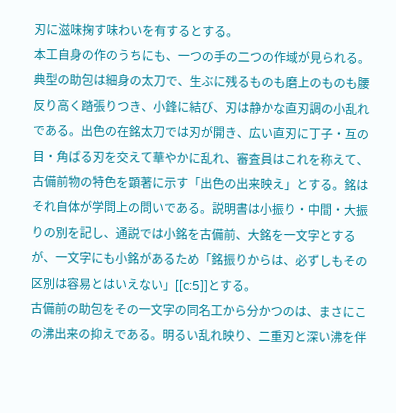刃に滋味掬す味わいを有するとする。
本工自身の作のうちにも、一つの手の二つの作域が見られる。典型の助包は細身の太刀で、生ぶに残るものも磨上のものも腰反り高く踏張りつき、小鋒に結び、刃は静かな直刃調の小乱れである。出色の在銘太刀では刃が開き、広い直刃に丁子・互の目・角ばる刃を交えて華やかに乱れ、審査員はこれを称えて、古備前物の特色を顕著に示す「出色の出来映え」とする。銘はそれ自体が学問上の問いである。説明書は小振り・中間・大振りの別を記し、通説では小銘を古備前、大銘を一文字とするが、一文字にも小銘があるため「銘振りからは、必ずしもその区別は容易とはいえない」[[c:5]]とする。
古備前の助包をその一文字の同名工から分かつのは、まさにこの沸出来の抑えである。明るい乱れ映り、二重刃と深い沸を伴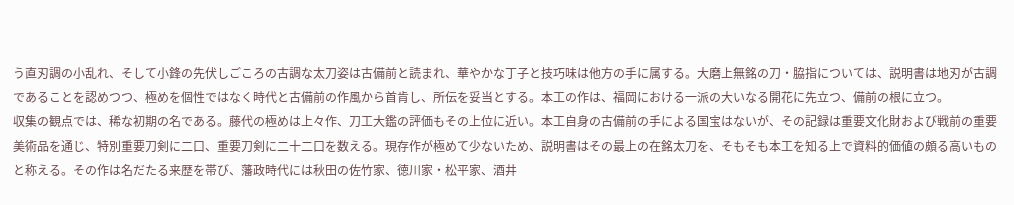う直刃調の小乱れ、そして小鋒の先伏しごころの古調な太刀姿は古備前と読まれ、華やかな丁子と技巧味は他方の手に属する。大磨上無銘の刀・脇指については、説明書は地刃が古調であることを認めつつ、極めを個性ではなく時代と古備前の作風から首肯し、所伝を妥当とする。本工の作は、福岡における一派の大いなる開花に先立つ、備前の根に立つ。
収集の観点では、稀な初期の名である。藤代の極めは上々作、刀工大鑑の評価もその上位に近い。本工自身の古備前の手による国宝はないが、その記録は重要文化財および戦前の重要美術品を通じ、特別重要刀剣に二口、重要刀剣に二十二口を数える。現存作が極めて少ないため、説明書はその最上の在銘太刀を、そもそも本工を知る上で資料的価値の頗る高いものと称える。その作は名だたる来歴を帯び、藩政時代には秋田の佐竹家、徳川家・松平家、酒井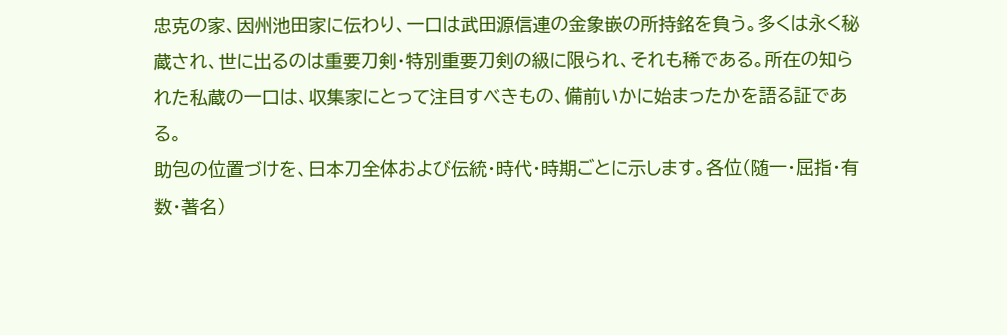忠克の家、因州池田家に伝わり、一口は武田源信連の金象嵌の所持銘を負う。多くは永く秘蔵され、世に出るのは重要刀剣・特別重要刀剣の級に限られ、それも稀である。所在の知られた私蔵の一口は、収集家にとって注目すべきもの、備前いかに始まったかを語る証である。
助包の位置づけを、日本刀全体および伝統・時代・時期ごとに示します。各位(随一・屈指・有数・著名)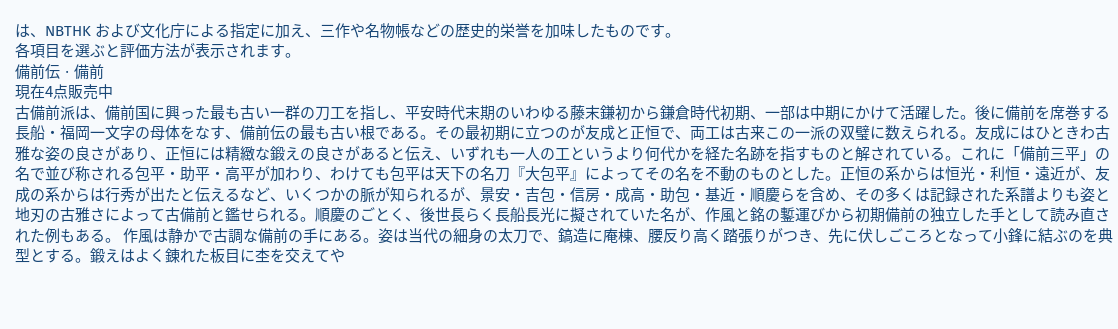は、NBTHK および文化庁による指定に加え、三作や名物帳などの歴史的栄誉を加味したものです。
各項目を選ぶと評価方法が表示されます。
備前伝 · 備前
現在4点販売中
古備前派は、備前国に興った最も古い一群の刀工を指し、平安時代末期のいわゆる藤末鎌初から鎌倉時代初期、一部は中期にかけて活躍した。後に備前を席巻する長船・福岡一文字の母体をなす、備前伝の最も古い根である。その最初期に立つのが友成と正恒で、両工は古来この一派の双璧に数えられる。友成にはひときわ古雅な姿の良さがあり、正恒には精緻な鍛えの良さがあると伝え、いずれも一人の工というより何代かを経た名跡を指すものと解されている。これに「備前三平」の名で並び称される包平・助平・高平が加わり、わけても包平は天下の名刀『大包平』によってその名を不動のものとした。正恒の系からは恒光・利恒・遠近が、友成の系からは行秀が出たと伝えるなど、いくつかの脈が知られるが、景安・吉包・信房・成高・助包・基近・順慶らを含め、その多くは記録された系譜よりも姿と地刃の古雅さによって古備前と鑑せられる。順慶のごとく、後世長らく長船長光に擬されていた名が、作風と銘の鏨運びから初期備前の独立した手として読み直された例もある。 作風は静かで古調な備前の手にある。姿は当代の細身の太刀で、鎬造に庵棟、腰反り高く踏張りがつき、先に伏しごころとなって小鋒に結ぶのを典型とする。鍛えはよく錬れた板目に杢を交えてや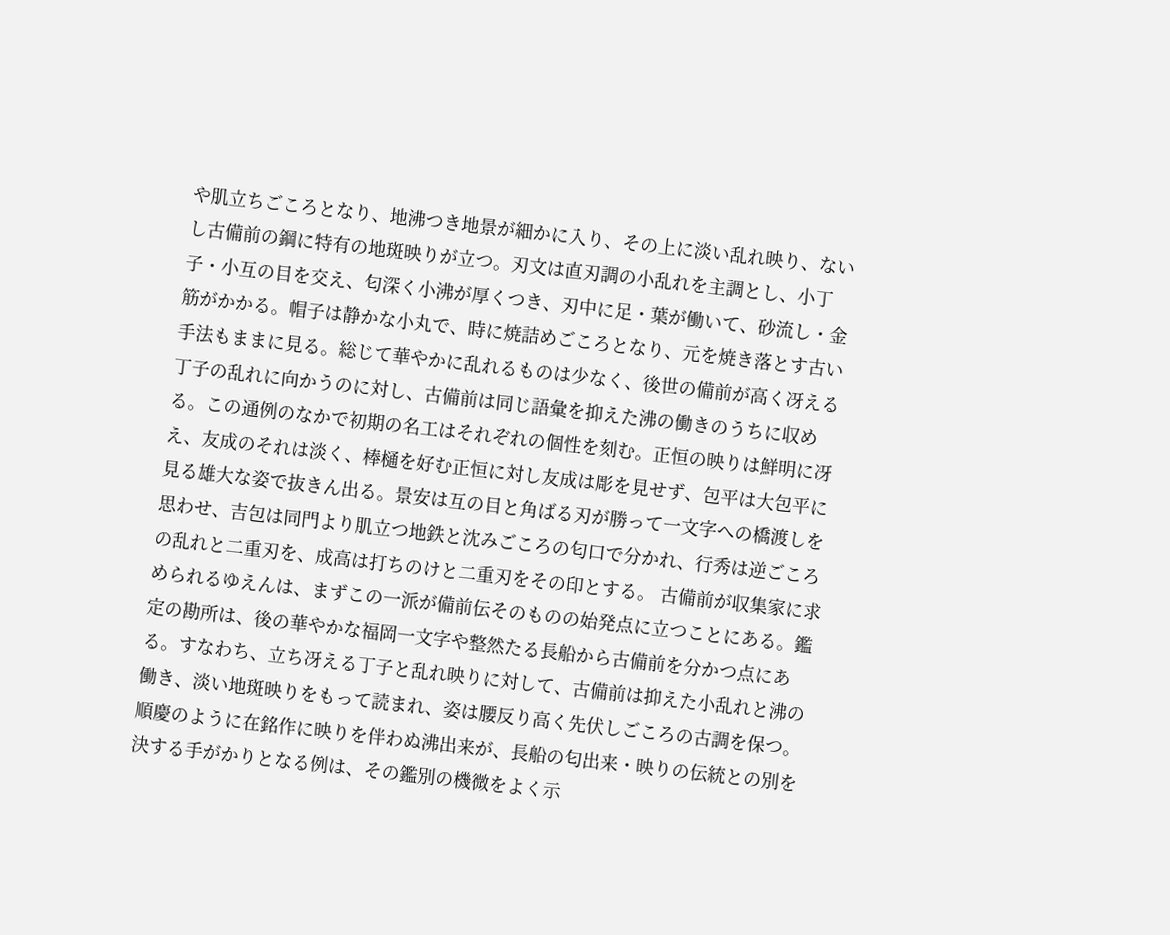や肌立ちごころとなり、地沸つき地景が細かに入り、その上に淡い乱れ映り、ないし古備前の鋼に特有の地斑映りが立つ。刃文は直刃調の小乱れを主調とし、小丁子・小互の目を交え、匂深く小沸が厚くつき、刃中に足・葉が働いて、砂流し・金筋がかかる。帽子は静かな小丸で、時に焼詰めごころとなり、元を焼き落とす古い手法もままに見る。総じて華やかに乱れるものは少なく、後世の備前が高く冴える丁子の乱れに向かうのに対し、古備前は同じ語彙を抑えた沸の働きのうちに収める。この通例のなかで初期の名工はそれぞれの個性を刻む。正恒の映りは鮮明に冴え、友成のそれは淡く、棒樋を好む正恒に対し友成は彫を見せず、包平は大包平に見る雄大な姿で抜きん出る。景安は互の目と角ばる刃が勝って一文字への橋渡しを思わせ、吉包は同門より肌立つ地鉄と沈みごころの匂口で分かれ、行秀は逆ごころの乱れと二重刃を、成高は打ちのけと二重刃をその印とする。 古備前が収集家に求められるゆえんは、まずこの一派が備前伝そのものの始発点に立つことにある。鑑定の勘所は、後の華やかな福岡一文字や整然たる長船から古備前を分かつ点にある。すなわち、立ち冴える丁子と乱れ映りに対して、古備前は抑えた小乱れと沸の働き、淡い地斑映りをもって読まれ、姿は腰反り高く先伏しごころの古調を保つ。順慶のように在銘作に映りを伴わぬ沸出来が、長船の匂出来・映りの伝統との別を決する手がかりとなる例は、その鑑別の機微をよく示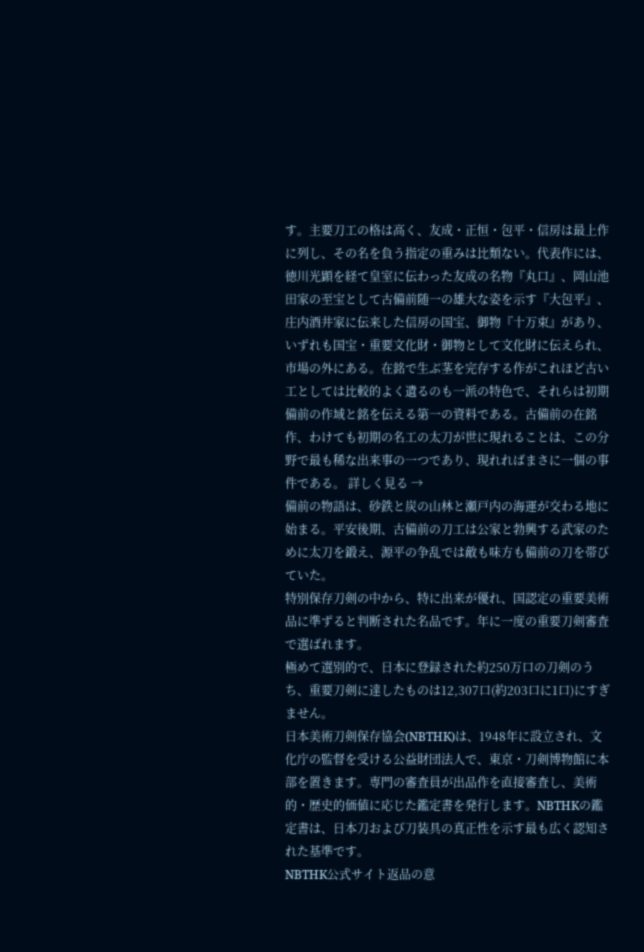す。主要刀工の格は高く、友成・正恒・包平・信房は最上作に列し、その名を負う指定の重みは比類ない。代表作には、徳川光顕を経て皇室に伝わった友成の名物『丸口』、岡山池田家の至宝として古備前随一の雄大な姿を示す『大包平』、庄内酒井家に伝来した信房の国宝、御物『十万束』があり、いずれも国宝・重要文化財・御物として文化財に伝えられ、市場の外にある。在銘で生ぶ茎を完存する作がこれほど古い工としては比較的よく遺るのも一派の特色で、それらは初期備前の作域と銘を伝える第一の資料である。古備前の在銘作、わけても初期の名工の太刀が世に現れることは、この分野で最も稀な出来事の一つであり、現れればまさに一個の事件である。 詳しく見る →
備前の物語は、砂鉄と炭の山林と瀬戸内の海運が交わる地に始まる。平安後期、古備前の刀工は公家と勃興する武家のために太刀を鍛え、源平の争乱では敵も味方も備前の刀を帯びていた。
特別保存刀剣の中から、特に出来が優れ、国認定の重要美術品に準ずると判断された名品です。年に一度の重要刀剣審査で選ばれます。
極めて選別的で、日本に登録された約250万口の刀剣のうち、重要刀剣に達したものは12,307口(約203口に1口)にすぎません。
日本美術刀剣保存協会(NBTHK)は、1948年に設立され、文化庁の監督を受ける公益財団法人で、東京・刀剣博物館に本部を置きます。専門の審査員が出品作を直接審査し、美術的・歴史的価値に応じた鑑定書を発行します。NBTHKの鑑定書は、日本刀および刀装具の真正性を示す最も広く認知された基準です。
NBTHK公式サイト返品の意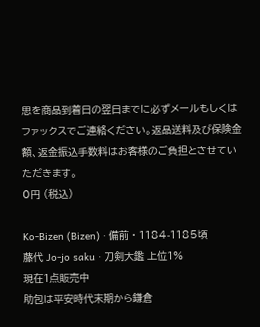思を商品到着日の翌日までに必ずメールもしくはファックスでご連絡ください。返品送料及び保険金額、返金振込手数料はお客様のご負担とさせていただきます。
0円 (税込)

Ko-Bizen (Bizen) · 備前 · 1184-1185頃
藤代 Jo-jo saku · 刀剣大鑑 上位1%
現在1点販売中
助包は平安時代末期から鎌倉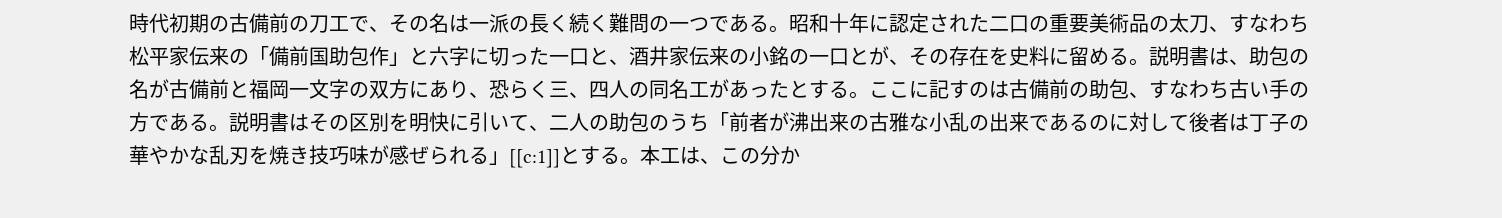時代初期の古備前の刀工で、その名は一派の長く続く難問の一つである。昭和十年に認定された二口の重要美術品の太刀、すなわち松平家伝来の「備前国助包作」と六字に切った一口と、酒井家伝来の小銘の一口とが、その存在を史料に留める。説明書は、助包の名が古備前と福岡一文字の双方にあり、恐らく三、四人の同名工があったとする。ここに記すのは古備前の助包、すなわち古い手の方である。説明書はその区別を明快に引いて、二人の助包のうち「前者が沸出来の古雅な小乱の出来であるのに対して後者は丁子の華やかな乱刃を焼き技巧味が感ぜられる」[[c:1]]とする。本工は、この分か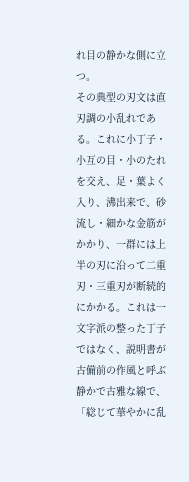れ目の静かな側に立つ。
その典型の刃文は直刃調の小乱れである。これに小丁子・小互の目・小のたれを交え、足・葉よく入り、沸出来で、砂流し・細かな金筋がかかり、一群には上半の刃に沿って二重刃・三重刃が断続的にかかる。これは一文字派の整った丁子ではなく、説明書が古備前の作風と呼ぶ静かで古雅な線で、「総じて華やかに乱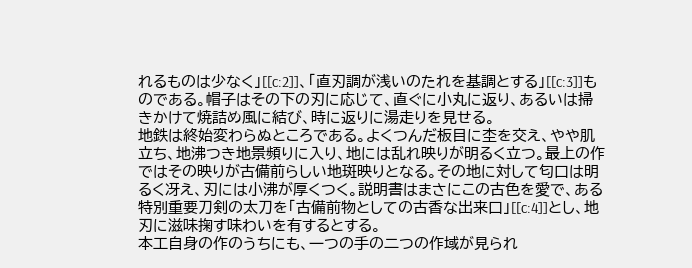れるものは少なく」[[c:2]]、「直刃調が浅いのたれを基調とする」[[c:3]]ものである。帽子はその下の刃に応じて、直ぐに小丸に返り、あるいは掃きかけて焼詰め風に結び、時に返りに湯走りを見せる。
地鉄は終始変わらぬところである。よくつんだ板目に杢を交え、やや肌立ち、地沸つき地景頻りに入り、地には乱れ映りが明るく立つ。最上の作ではその映りが古備前らしい地斑映りとなる。その地に対して匂口は明るく冴え、刃には小沸が厚くつく。説明書はまさにこの古色を愛で、ある特別重要刀剣の太刀を「古備前物としての古香な出来口」[[c:4]]とし、地刃に滋味掬す味わいを有するとする。
本工自身の作のうちにも、一つの手の二つの作域が見られ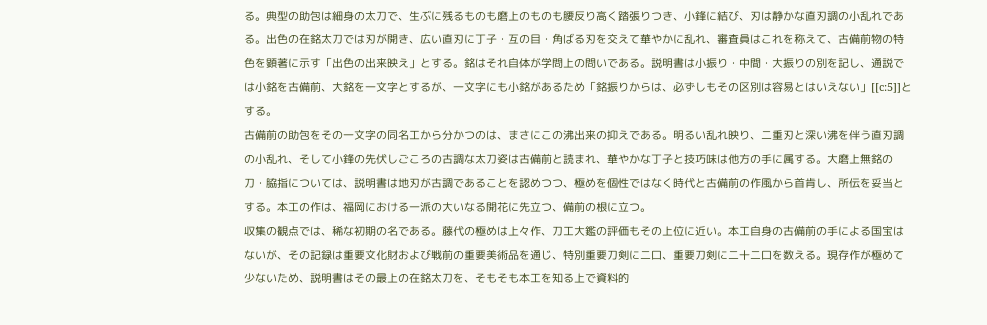る。典型の助包は細身の太刀で、生ぶに残るものも磨上のものも腰反り高く踏張りつき、小鋒に結び、刃は静かな直刃調の小乱れである。出色の在銘太刀では刃が開き、広い直刃に丁子・互の目・角ばる刃を交えて華やかに乱れ、審査員はこれを称えて、古備前物の特色を顕著に示す「出色の出来映え」とする。銘はそれ自体が学問上の問いである。説明書は小振り・中間・大振りの別を記し、通説では小銘を古備前、大銘を一文字とするが、一文字にも小銘があるため「銘振りからは、必ずしもその区別は容易とはいえない」[[c:5]]とする。
古備前の助包をその一文字の同名工から分かつのは、まさにこの沸出来の抑えである。明るい乱れ映り、二重刃と深い沸を伴う直刃調の小乱れ、そして小鋒の先伏しごころの古調な太刀姿は古備前と読まれ、華やかな丁子と技巧味は他方の手に属する。大磨上無銘の刀・脇指については、説明書は地刃が古調であることを認めつつ、極めを個性ではなく時代と古備前の作風から首肯し、所伝を妥当とする。本工の作は、福岡における一派の大いなる開花に先立つ、備前の根に立つ。
収集の観点では、稀な初期の名である。藤代の極めは上々作、刀工大鑑の評価もその上位に近い。本工自身の古備前の手による国宝はないが、その記録は重要文化財および戦前の重要美術品を通じ、特別重要刀剣に二口、重要刀剣に二十二口を数える。現存作が極めて少ないため、説明書はその最上の在銘太刀を、そもそも本工を知る上で資料的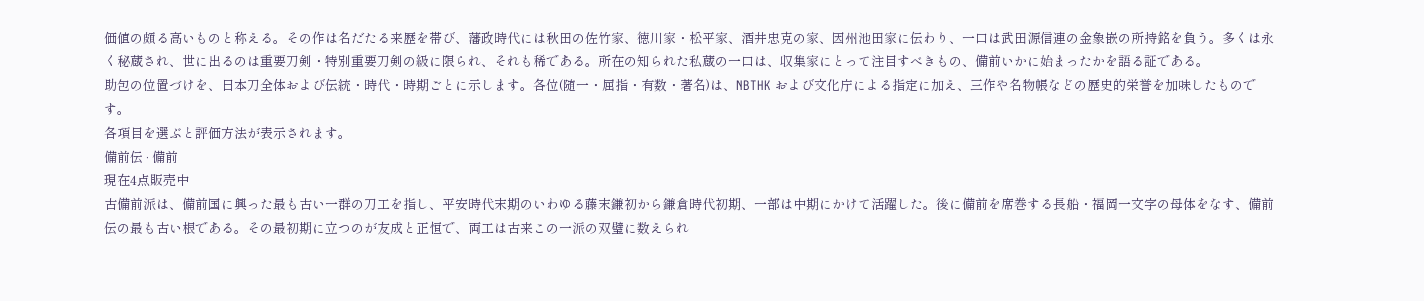価値の頗る高いものと称える。その作は名だたる来歴を帯び、藩政時代には秋田の佐竹家、徳川家・松平家、酒井忠克の家、因州池田家に伝わり、一口は武田源信連の金象嵌の所持銘を負う。多くは永く秘蔵され、世に出るのは重要刀剣・特別重要刀剣の級に限られ、それも稀である。所在の知られた私蔵の一口は、収集家にとって注目すべきもの、備前いかに始まったかを語る証である。
助包の位置づけを、日本刀全体および伝統・時代・時期ごとに示します。各位(随一・屈指・有数・著名)は、NBTHK および文化庁による指定に加え、三作や名物帳などの歴史的栄誉を加味したものです。
各項目を選ぶと評価方法が表示されます。
備前伝 · 備前
現在4点販売中
古備前派は、備前国に興った最も古い一群の刀工を指し、平安時代末期のいわゆる藤末鎌初から鎌倉時代初期、一部は中期にかけて活躍した。後に備前を席巻する長船・福岡一文字の母体をなす、備前伝の最も古い根である。その最初期に立つのが友成と正恒で、両工は古来この一派の双璧に数えられ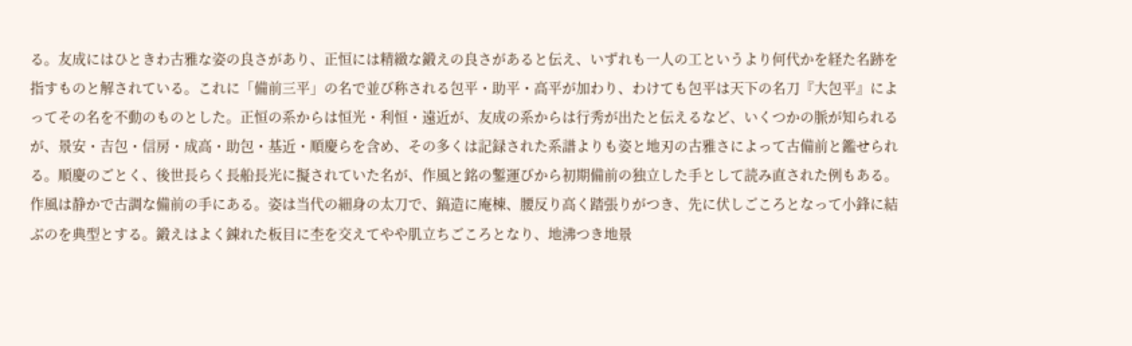る。友成にはひときわ古雅な姿の良さがあり、正恒には精緻な鍛えの良さがあると伝え、いずれも一人の工というより何代かを経た名跡を指すものと解されている。これに「備前三平」の名で並び称される包平・助平・高平が加わり、わけても包平は天下の名刀『大包平』によってその名を不動のものとした。正恒の系からは恒光・利恒・遠近が、友成の系からは行秀が出たと伝えるなど、いくつかの脈が知られるが、景安・吉包・信房・成高・助包・基近・順慶らを含め、その多くは記録された系譜よりも姿と地刃の古雅さによって古備前と鑑せられる。順慶のごとく、後世長らく長船長光に擬されていた名が、作風と銘の鏨運びから初期備前の独立した手として読み直された例もある。 作風は静かで古調な備前の手にある。姿は当代の細身の太刀で、鎬造に庵棟、腰反り高く踏張りがつき、先に伏しごころとなって小鋒に結ぶのを典型とする。鍛えはよく錬れた板目に杢を交えてやや肌立ちごころとなり、地沸つき地景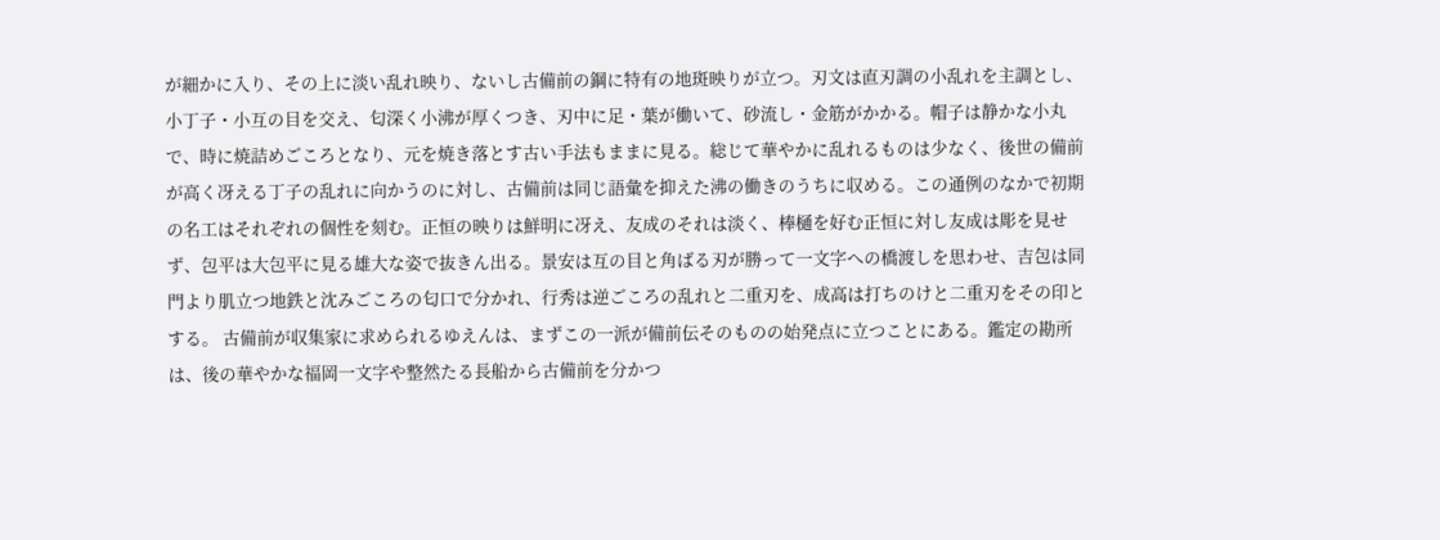が細かに入り、その上に淡い乱れ映り、ないし古備前の鋼に特有の地斑映りが立つ。刃文は直刃調の小乱れを主調とし、小丁子・小互の目を交え、匂深く小沸が厚くつき、刃中に足・葉が働いて、砂流し・金筋がかかる。帽子は静かな小丸で、時に焼詰めごころとなり、元を焼き落とす古い手法もままに見る。総じて華やかに乱れるものは少なく、後世の備前が高く冴える丁子の乱れに向かうのに対し、古備前は同じ語彙を抑えた沸の働きのうちに収める。この通例のなかで初期の名工はそれぞれの個性を刻む。正恒の映りは鮮明に冴え、友成のそれは淡く、棒樋を好む正恒に対し友成は彫を見せず、包平は大包平に見る雄大な姿で抜きん出る。景安は互の目と角ばる刃が勝って一文字への橋渡しを思わせ、吉包は同門より肌立つ地鉄と沈みごころの匂口で分かれ、行秀は逆ごころの乱れと二重刃を、成高は打ちのけと二重刃をその印とする。 古備前が収集家に求められるゆえんは、まずこの一派が備前伝そのものの始発点に立つことにある。鑑定の勘所は、後の華やかな福岡一文字や整然たる長船から古備前を分かつ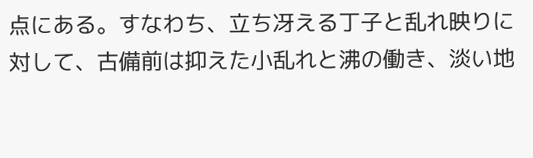点にある。すなわち、立ち冴える丁子と乱れ映りに対して、古備前は抑えた小乱れと沸の働き、淡い地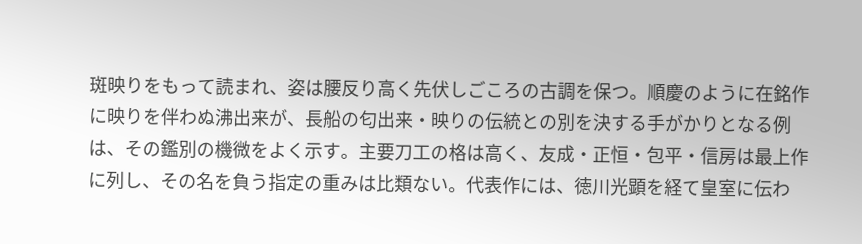斑映りをもって読まれ、姿は腰反り高く先伏しごころの古調を保つ。順慶のように在銘作に映りを伴わぬ沸出来が、長船の匂出来・映りの伝統との別を決する手がかりとなる例は、その鑑別の機微をよく示す。主要刀工の格は高く、友成・正恒・包平・信房は最上作に列し、その名を負う指定の重みは比類ない。代表作には、徳川光顕を経て皇室に伝わ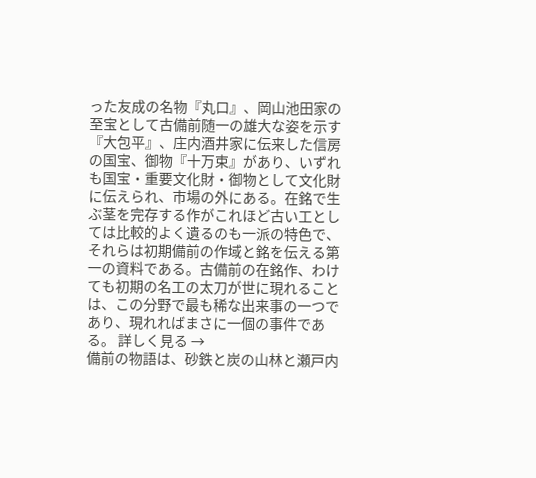った友成の名物『丸口』、岡山池田家の至宝として古備前随一の雄大な姿を示す『大包平』、庄内酒井家に伝来した信房の国宝、御物『十万束』があり、いずれも国宝・重要文化財・御物として文化財に伝えられ、市場の外にある。在銘で生ぶ茎を完存する作がこれほど古い工としては比較的よく遺るのも一派の特色で、それらは初期備前の作域と銘を伝える第一の資料である。古備前の在銘作、わけても初期の名工の太刀が世に現れることは、この分野で最も稀な出来事の一つであり、現れればまさに一個の事件である。 詳しく見る →
備前の物語は、砂鉄と炭の山林と瀬戸内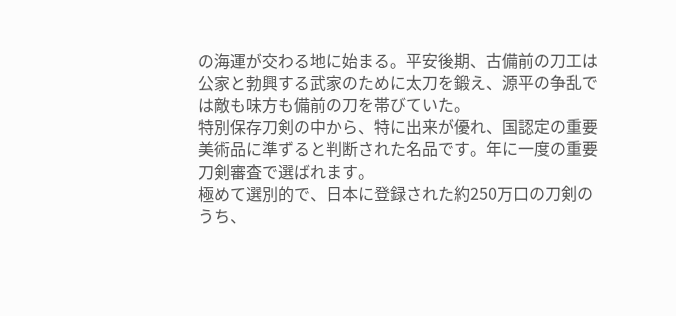の海運が交わる地に始まる。平安後期、古備前の刀工は公家と勃興する武家のために太刀を鍛え、源平の争乱では敵も味方も備前の刀を帯びていた。
特別保存刀剣の中から、特に出来が優れ、国認定の重要美術品に準ずると判断された名品です。年に一度の重要刀剣審査で選ばれます。
極めて選別的で、日本に登録された約250万口の刀剣のうち、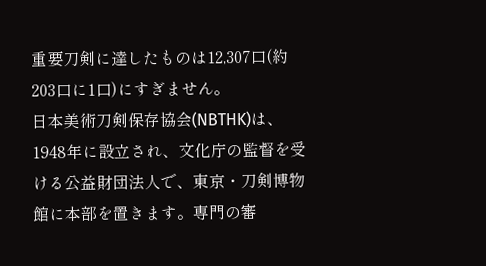重要刀剣に達したものは12,307口(約203口に1口)にすぎません。
日本美術刀剣保存協会(NBTHK)は、1948年に設立され、文化庁の監督を受ける公益財団法人で、東京・刀剣博物館に本部を置きます。専門の審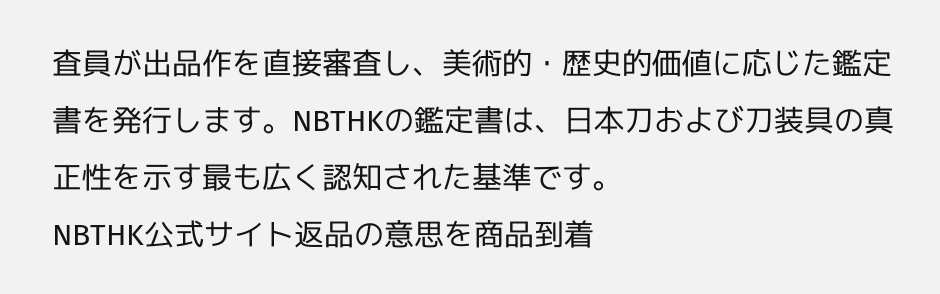査員が出品作を直接審査し、美術的・歴史的価値に応じた鑑定書を発行します。NBTHKの鑑定書は、日本刀および刀装具の真正性を示す最も広く認知された基準です。
NBTHK公式サイト返品の意思を商品到着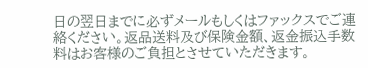日の翌日までに必ずメールもしくはファックスでご連絡ください。返品送料及び保険金額、返金振込手数料はお客様のご負担とさせていただきます。